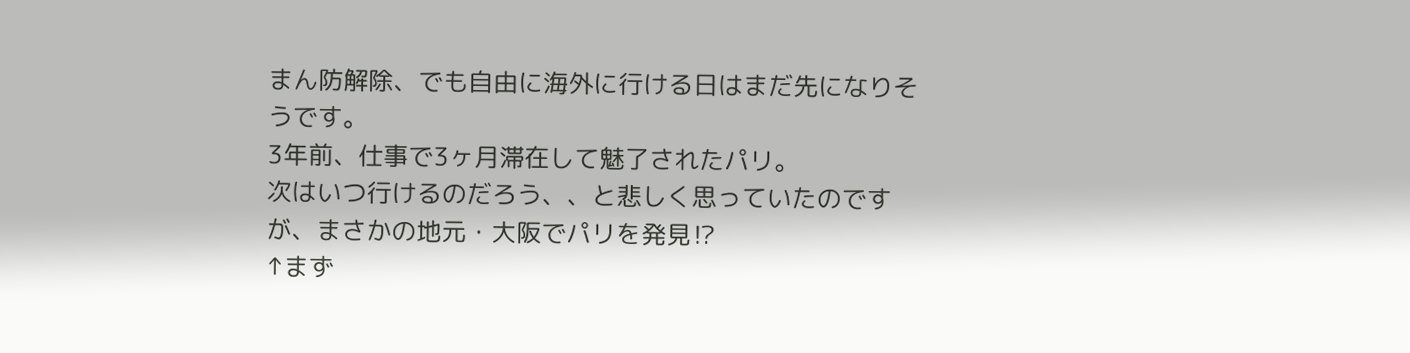まん防解除、でも自由に海外に行ける日はまだ先になりそうです。
3年前、仕事で3ヶ月滞在して魅了されたパリ。
次はいつ行けるのだろう、、と悲しく思っていたのですが、まさかの地元・大阪でパリを発見⁉
↑まず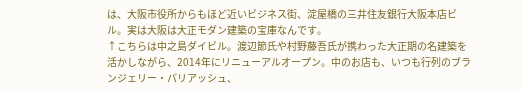は、大阪市役所からもほど近いビジネス街、淀屋橋の三井住友銀行大阪本店ビル。実は大阪は大正モダン建築の宝庫なんです。
↑こちらは中之島ダイビル。渡辺節氏や村野藤吾氏が携わった大正期の名建築を活かしながら、2014年にリニューアルオープン。中のお店も、いつも行列のブランジェリー・パリアッシュ、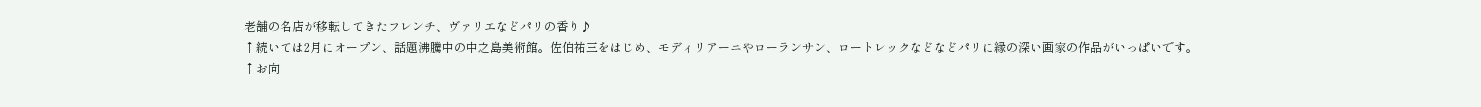老舗の名店が移転してきたフレンチ、ヴァリエなどパリの香り♪
↑続いては2月にオープン、話題沸騰中の中之島美術館。佐伯祐三をはじめ、モディリアーニやローランサン、ロートレックなどなどパリに縁の深い画家の作品がいっぱいです。
↑お向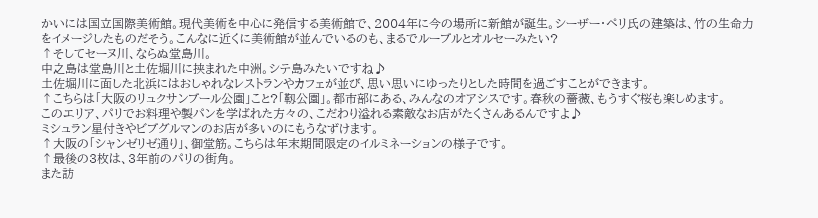かいには国立国際美術館。現代美術を中心に発信する美術館で、2004年に今の場所に新館が誕生。シーザー・ペリ氏の建築は、竹の生命力をイメージしたものだそう。こんなに近くに美術館が並んでいるのも、まるでルーブルとオルセーみたい?
↑そしてセーヌ川、ならぬ堂島川。
中之島は堂島川と土佐堀川に挟まれた中洲。シテ島みたいですね♪
土佐堀川に面した北浜にはおしゃれなレストランやカフェが並び、思い思いにゆったりとした時間を過ごすことができます。
↑こちらは「大阪のリュクサンブール公園」こと?「靱公園」。都市部にある、みんなのオアシスです。春秋の薔薇、もうすぐ桜も楽しめます。
このエリア、パリでお料理や製パンを学ばれた方々の、こだわり溢れる素敵なお店がたくさんあるんですよ♪
ミシュラン星付きやビブグルマンのお店が多いのにもうなずけます。
↑大阪の「シャンゼリゼ通り」、御堂筋。こちらは年末期間限定のイルミネーションの様子です。
↑最後の3枚は、3年前のパリの街角。
また訪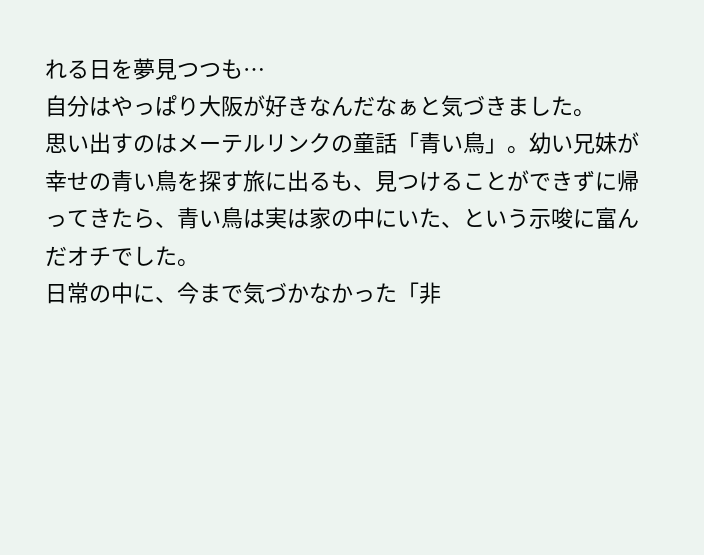れる日を夢見つつも…
自分はやっぱり大阪が好きなんだなぁと気づきました。
思い出すのはメーテルリンクの童話「青い鳥」。幼い兄妹が幸せの青い鳥を探す旅に出るも、見つけることができずに帰ってきたら、青い鳥は実は家の中にいた、という示唆に富んだオチでした。
日常の中に、今まで気づかなかった「非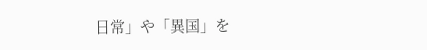日常」や「異国」を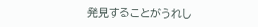発見することがうれし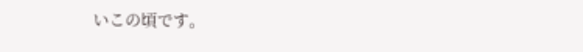いこの頃です。